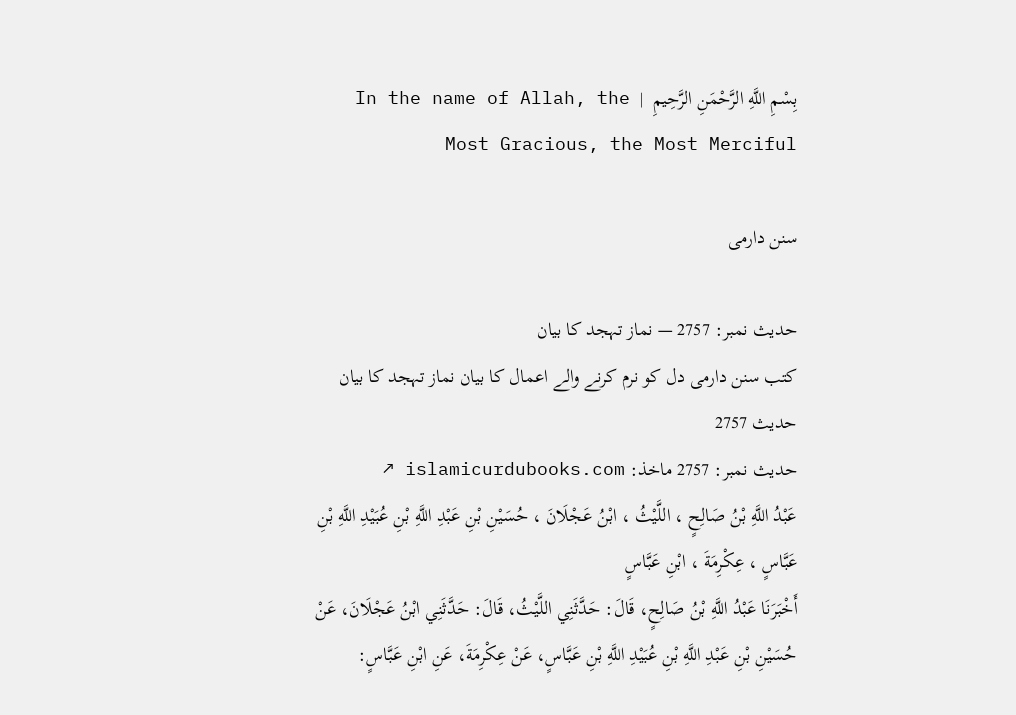بِسْمِ اللَّهِ الرَّحْمَنِ الرَّحِيمِ  |  In the name of Allah, the Most Gracious, the Most Merciful

سنن دارمی

حدیث نمبر: 2757 — نماز تہجد کا بیان
کتب سنن دارمی دل کو نرم کرنے والے اعمال کا بیان نماز تہجد کا بیان حدیث 2757
حدیث نمبر: 2757 ماخذ: islamicurdubooks.com ↗
عَبْدُ اللَّهِ بْنُ صَالِحٍ ، اللَّيْثُ ، ابْنُ عَجْلَانَ ، حُسَيْنِ بْنِ عَبْدِ اللَّهِ بْنِ عُبَيْدِ اللَّهِ بْنِ عَبَّاسٍ ، عِكْرِمَةَ ، ابْنِ عَبَّاسٍ
أَخْبَرَنَا عَبْدُ اللَّهِ بْنُ صَالِحٍ، قَالَ: حَدَّثَنِي اللَّيْثُ، قَالَ: حَدَّثَنِي ابْنُ عَجْلَانَ، عَنْ حُسَيْنِ بْنِ عَبْدِ اللَّهِ بْنِ عُبَيْدِ اللَّهِ بْنِ عَبَّاسٍ، عَنْ عِكْرِمَةَ، عَنِ ابْنِ عَبَّاسٍ: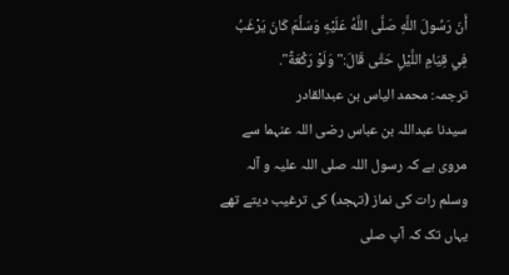أَنّ رَسُولَ اللَّهِ صَلَّى اللَّهُ عَلَيْهِ وَسَلَّمَ كَانَ يَرْغَبُ فِي قِيَامِ اللَّيْلِ حَتَّى قَالَ:"وَلَوْ رَكْعَةً".
ترجمہ: محمد الیاس بن عبدالقادر
سیدنا عبداللہ بن عباس رضی اللہ عنہما سے مروی ہے کہ رسول اللہ صلی اللہ علیہ و آلہ وسلم رات کی نماز (تہجد) کی ترغیب دیتے تھے یہاں تک کہ آپ صلی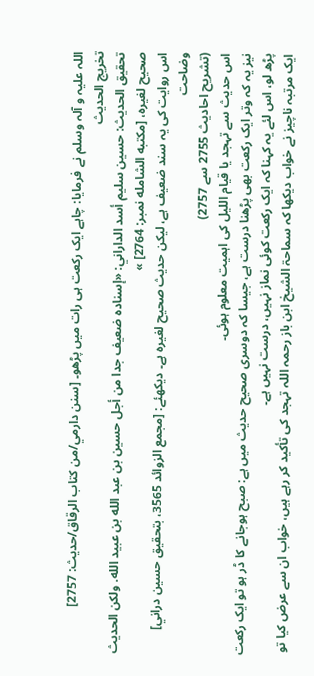اللہ علیہ و آلہ وسلم نے فرمایا: چاہے ایک رکعت ہی رات میں پڑھو۔ [سنن دارمي/من كتاب الرقاق/حدیث: 2757]
تخریج الحدیث
تحقيق الحديث: حسين سليم أسد الداراني: «إسناده ضعيف جدا من أجل حسين بن عبد الله بن عبيد الله. ولكن الحديث صحيح لغيره، [مكتبه الشامله نمبر: 2764] »
اس روایت کی یہ سند ضعیف ہے، لیکن حدیث صحیح لغیرہ ہے۔ دیکھئے: [مجمع الزوائد 3565، بتحقيق حسين دراني]
وضاحت
(تشریح احادیث 2755 سے 2757)
اس حدیث سے تہجد یا قیام اللیل کی اہمیت معلوم ہوئی۔
نیز یہ کہ وتر ایک رکعت بھی پڑھنا درست ہے، جیسا کہ دوسری صحیح حدیث میں ہے: صبح ہوجانے کا ڈر ہو تو ایک رکعت پڑھ لو، اس لئے یہ کہنا کہ ایک رکعت کوئی نماز نہیں، درست نہیں ہے۔
ایک مرتبہ ناچیز نے خواب دیکھا کہ سماحۃ الشیخ ابن باز رحمہ اللہ تہجد کی تأکید کر رہے ہیں، خواب ان سے عرض کیا تو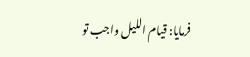فرمایا: قیام اللیل واجب تو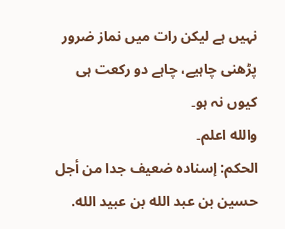نہیں ہے لیکن رات میں نماز ضرور پڑھنی چاہیے، چاہے دو رکعت ہی کیوں نہ ہو۔
والله اعلم۔
الحكم: إسناده ضعيف جدا من أجل حسين بن عبد الله بن عبيد الله.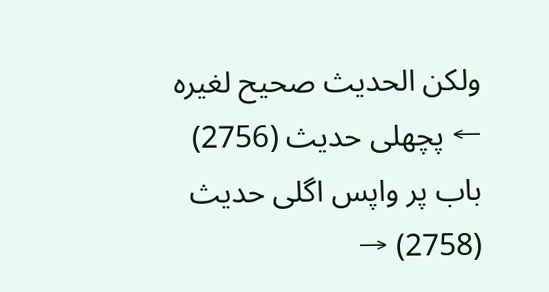ولكن الحديث صحيح لغيره
← پچھلی حدیث (2756) باب پر واپس اگلی حدیث (2758) →